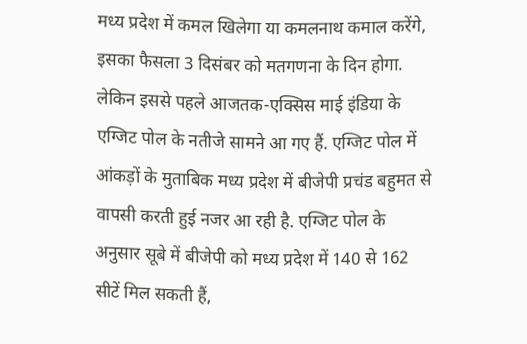मध्य प्रदेश में कमल खिलेगा या कमलनाथ कमाल करेंगे, इसका फैसला 3 दिसंबर को मतगणना के दिन होगा. लेकिन इससे पहले आजतक-एक्सिस माई इंडिया के एग्जिट पोल के नतीजे सामने आ गए हैं. एग्जिट पोल में आंकड़ों के मुताबिक मध्य प्रदेश में बीजेपी प्रचंड बहुमत से वापसी करती हुई नजर आ रही है. एग्जिट पोल के अनुसार सूबे में बीजेपी को मध्य प्रदेश में 140 से 162 सीटें मिल सकती हैं,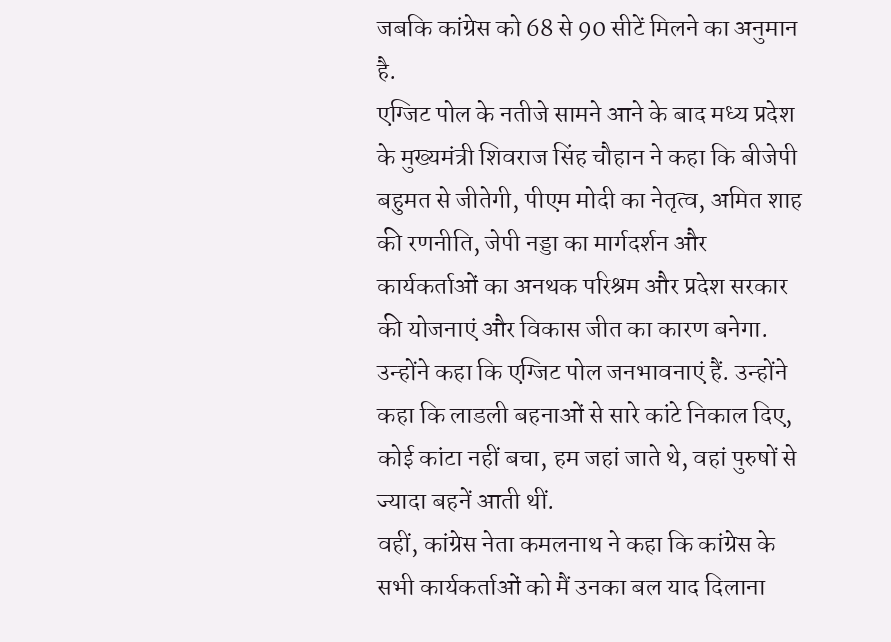जबकि कांग्रेस को 68 से 90 सीटें मिलने का अनुमान है.
एग्जिट पोल के नतीजे सामने आने के बाद मध्य प्रदेश के मुख्यमंत्री शिवराज सिंह चौहान ने कहा कि बीजेपी बहुमत से जीतेगी, पीएम मोदी का नेतृत्व, अमित शाह की रणनीति, जेपी नड्डा का मार्गदर्शन और कार्यकर्ताओं का अनथक परिश्रम और प्रदेश सरकार की योजनाएं और विकास जीत का कारण बनेगा. उन्होंने कहा कि एग्जिट पोल जनभावनाएं हैं. उन्होंने कहा कि लाडली बहनाओं से सारे कांटे निकाल दिए, कोई कांटा नहीं बचा, हम जहां जाते थे, वहां पुरुषों से ज्यादा बहनें आती थीं.
वहीं, कांग्रेस नेता कमलनाथ ने कहा कि कांग्रेस के सभी कार्यकर्ताओं को मैं उनका बल याद दिलाना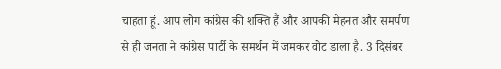चाहता हूं. आप लोग कांग्रेस की शक्ति हैं और आपकी मेहनत और समर्पण से ही जनता ने कांग्रेस पार्टी के समर्थन में जमकर वोट डाला है. 3 दिसंबर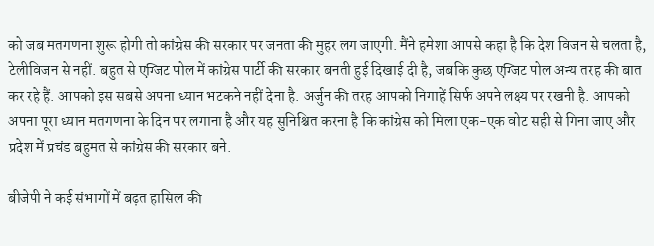को जब मतगणना शुरू होगी तो कांग्रेस की सरकार पर जनता की मुहर लग जाएगी. मैंने हमेशा आपसे कहा है कि देश विजन से चलता है, टेलीविजन से नहीं. बहुत से एग्जिट पोल में कांग्रेस पार्टी की सरकार बनती हुई दिखाई दी है, जबकि कुछ एग्जिट पोल अन्य तरह की बात कर रहे हैं. आपको इस सबसे अपना ध्यान भटकने नहीं देना है. अर्जुन की तरह आपको निगाहें सिर्फ अपने लक्ष्य पर रखनी है. आपको अपना पूरा ध्यान मतगणना के दिन पर लगाना है और यह सुनिश्चित करना है कि कांग्रेस को मिला एक-एक वोट सही से गिना जाए और प्रदेश में प्रचंड बहुमत से कांग्रेस की सरकार बने.

बीजेपी ने कई संभागों में बढ़त हासिल की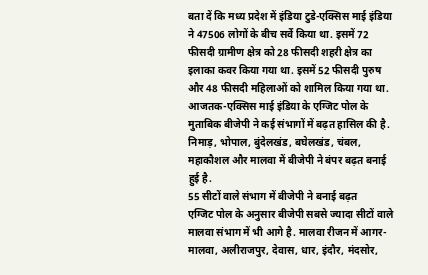बता दें कि मध्य प्रदेश में इंडिया टुडे-एक्सिस माई इंडिया ने 47506 लोगों के बीच सर्वे किया था. इसमें 72 फीसदी ग्रामीण क्षेत्र को 28 फीसदी शहरी क्षेत्र का इलाका कवर किया गया था. इसमें 52 फीसदी पुरुष और 48 फीसदी महिलाओं को शामिल किया गया था. आजतक-एक्सिस माई इंडिया के एग्जिट पोल के मुताबिक बीजेपी ने कई संभागों में बढ़त हासिल की है. निमाड़, भोपाल, बुंदेलखंड, बघेलखंड, चंबल, महाकौशल और मालवा में बीजेपी ने बंपर बढ़त बनाई हुई है.
55 सीटों वाले संभाग में बीजेपी ने बनाई बढ़त
एग्जिट पोल के अनुसार बीजेपी सबसे ज्यादा सीटों वाले मालवा संभाग में भी आगे है. मालवा रीजन में आगर-मालवा, अलीराजपुर, देवास, धार, इंदौर, मंदसोर,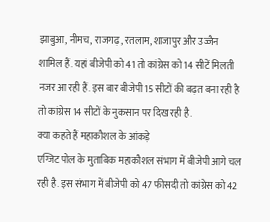झाबुआ, नीमच, राजगढ़, रतलाम, शाजापुर और उज्जैन शामिल हैं. यहां बीजेपी को 41 तो कांग्रेस को 14 सीटें मिलती नजर आ रही हैं. इस बार बीजेपी 15 सीटों की बढ़त बना रही है तो कांग्रेस 14 सीटों के नुकसान पर दिख रही है.
क्या कहते हैं महाकौशल के आंकड़े
एग्जिट पोल के मुताबिक महाकौशल संभाग में बीजेपी आगे चल रही है. इस संभाग में बीजेपी को 47 फीसदी तो कांग्रेस को 42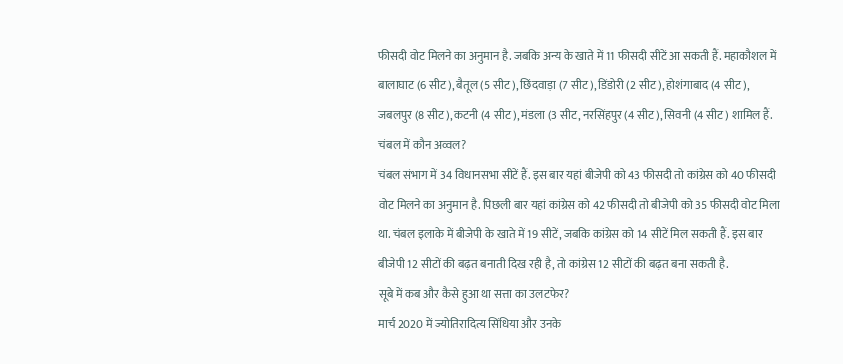फीसदी वोट मिलने का अनुमान है. जबकि अन्य के खाते में 11 फीसदी सीटें आ सकती हैं. महाकौशल में बालाघाट (6 सीट), बैतूल (5 सीट), छिंदवाड़ा (7 सीट), डिंडोरी (2 सीट), होशंगाबाद (4 सीट), जबलपुर (8 सीट), कटनी (4 सीट), मंडला (3 सीट, नरसिंहपुर (4 सीट), सिवनी (4 सीट) शामिल हैं.
चंबल में कौन अव्वल?
चंबल संभाग में 34 विधानसभा सीटें हैं. इस बार यहां बीजेपी को 43 फीसदी तो कांग्रेस को 40 फीसदी वोट मिलने का अनुमान है. पिछली बार यहां कांग्रेस को 42 फीसदी तो बीजेपी को 35 फीसदी वोट मिला था. चंबल इलाके में बीजेपी के खाते में 19 सीटें, जबकि कांग्रेस को 14 सीटें मिल सकती हैं. इस बार बीजेपी 12 सीटों की बढ़त बनाती दिख रही है, तो कांग्रेस 12 सीटों की बढ़त बना सकती है.
सूबे में कब और कैसे हुआ था सत्ता का उलटफेर?
मार्च 2020 में ज्योतिरादित्य सिंधिया और उनके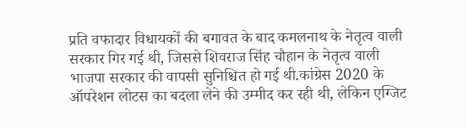प्रति वफादार विधायकों की बगावत के बाद कमलनाथ के नेतृत्व वाली सरकार गिर गई थी, जिससे शिवराज सिंह चौहान के नेतृत्व वाली भाजपा सरकार की वापसी सुनिश्चित हो गई थी.कांग्रेस 2020 के ऑपरेशन लोटस का बदला लेने की उम्मीद कर रही थी, लेकिन एग्जिट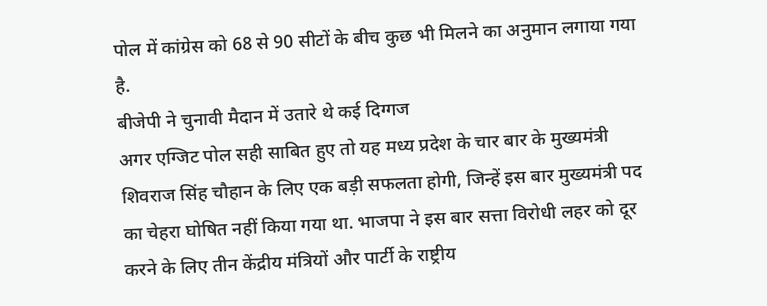पोल में कांग्रेस को 68 से 90 सीटों के बीच कुछ भी मिलने का अनुमान लगाया गया है.
बीजेपी ने चुनावी मैदान में उतारे थे कई दिग्गज
अगर एग्जिट पोल सही साबित हुए तो यह मध्य प्रदेश के चार बार के मुख्यमंत्री शिवराज सिंह चौहान के लिए एक बड़ी सफलता होगी, जिन्हें इस बार मुख्यमंत्री पद का चेहरा घोषित नहीं किया गया था. भाजपा ने इस बार सत्ता विरोधी लहर को दूर करने के लिए तीन केंद्रीय मंत्रियों और पार्टी के राष्ट्रीय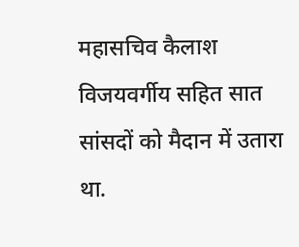महासचिव कैलाश विजयवर्गीय सहित सात सांसदों को मैदान में उतारा था.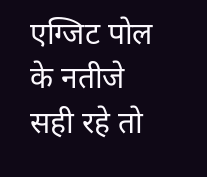एग्जिट पोल के नतीजे सही रहे तो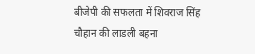बीजेपी की सफलता में शिवराज सिंह चौहान की लाडली बहना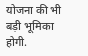योजना की भी बड़ी भूमिका होगी.